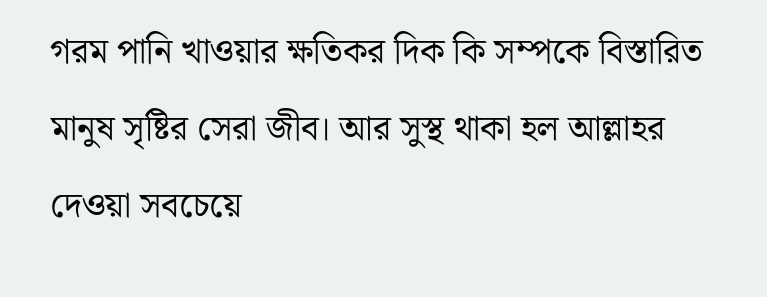গরম পানি খাওয়ার ক্ষতিকর দিক কি সম্পকে বিস্তারিত
মানুষ সৃষ্টির সেরা জীব। আর সুস্থ থাকা হল আল্লাহর দেওয়া সবচেয়ে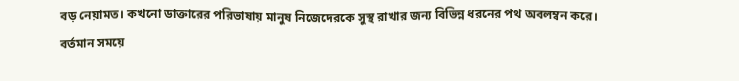বড় নেয়ামত। কখনো ডাক্তারের পরিভাষায় মানুষ নিজেদেরকে সুস্থ রাখার জন্য বিভিন্ন ধরনের পথ অবলম্বন করে। বর্তমান সময়ে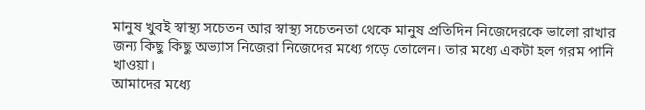মানুষ খুবই স্বাস্থ্য সচেতন আর স্বাস্থ্য সচেতনতা থেকে মানুষ প্রতিদিন নিজেদেরকে ভালো রাখার জন্য কিছু কিছু অভ্যাস নিজেরা নিজেদের মধ্যে গড়ে তোলেন। তার মধ্যে একটা হল গরম পানি খাওয়া।
আমাদের মধ্যে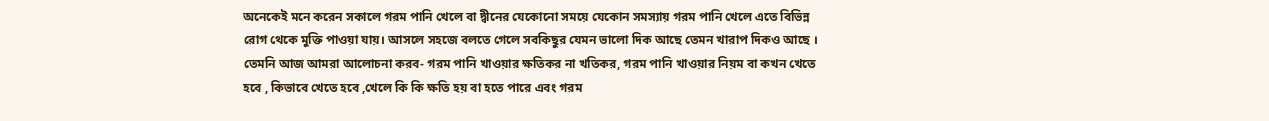অনেকেই মনে করেন সকালে গরম পানি খেলে বা দ্বীনের যেকোনো সময়ে যেকোন সমস্যায় গরম পানি খেলে এতে বিভিন্ন রোগ থেকে মুক্তি পাওয়া যায়। আসলে সহজে বলতে গেলে সবকিছুর যেমন ভালো দিক আছে তেমন খারাপ দিকও আছে । তেমনি আজ আমরা আলোচনা করব- গরম পানি খাওয়ার ক্ষতিকর না খতিকর, গরম পানি খাওয়ার নিয়ম বা কখন খেতে হবে , কিভাবে খেতে হবে ,খেলে কি কি ক্ষতি হয় বা হতে পারে এবং গরম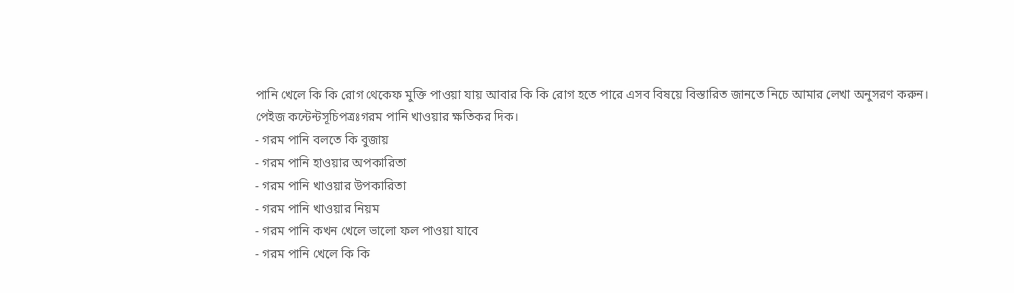পানি খেলে কি কি রোগ থেকেফ মুক্তি পাওয়া যায় আবার কি কি রোগ হতে পারে এসব বিষয়ে বিস্তারিত জানতে নিচে আমার লেখা অনুসরণ করুন।
পেইজ কন্টেন্টসূচিপত্রঃগরম পানি খাওয়ার ক্ষতিকর দিক।
- গরম পানি বলতে কি বুজায়
- গরম পানি হাওয়ার অপকারিতা
- গরম পানি খাওয়ার উপকারিতা
- গরম পানি খাওয়ার নিয়ম
- গরম পানি কখন খেলে ভালো ফল পাওয়া যাবে
- গরম পানি খেলে কি কি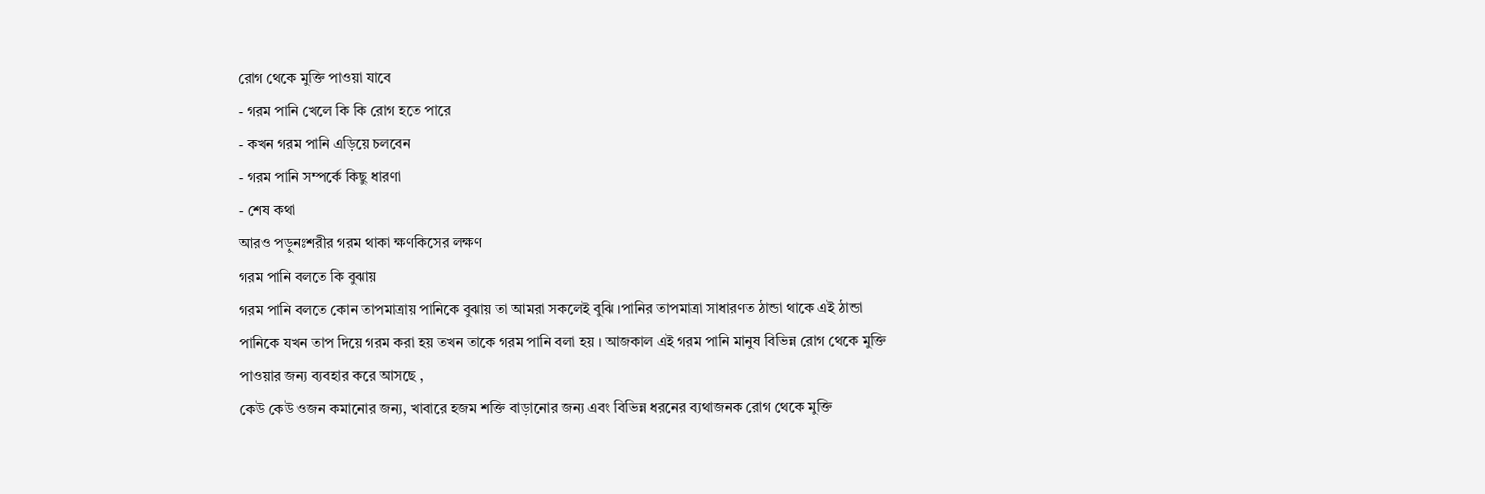রোগ থেকে মুক্তি পাওয়া যাবে
- গরম পানি খেলে কি কি রোগ হতে পারে
- কখন গরম পানি এড়িয়ে চলবেন
- গরম পানি সম্পর্কে কিছু ধারণা
- শেষ কথা
আরও পড়ুনঃশরীর গরম থাকা ক্ষণকিসের লক্ষণ
গরম পানি বলতে কি বুঝায়
গরম পানি বলতে কোন তাপমাত্রায় পানিকে বুঝায় তা আমরা সকলেই বুঝি ।পানির তাপমাত্রা সাধারণত ঠান্ডা থাকে এই ঠান্ডা পানিকে যখন তাপ দিয়ে গরম করা হয় তখন তাকে গরম পানি বলা হয় । আজকাল এই গরম পানি মানুষ বিভিন্ন রোগ থেকে মুক্তি পাওয়ার জন্য ব্যবহার করে আসছে ,
কেউ কেউ ওজন কমানোর জন্য, খাবারে হজম শক্তি বাড়ানোর জন্য এবং বিভিন্ন ধরনের ব্যথাজনক রোগ থেকে মুক্তি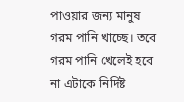পাওয়ার জন্য মানুষ গরম পানি খাচ্ছে। তবে গরম পানি খেলেই হবে না এটাকে নির্দিষ্ট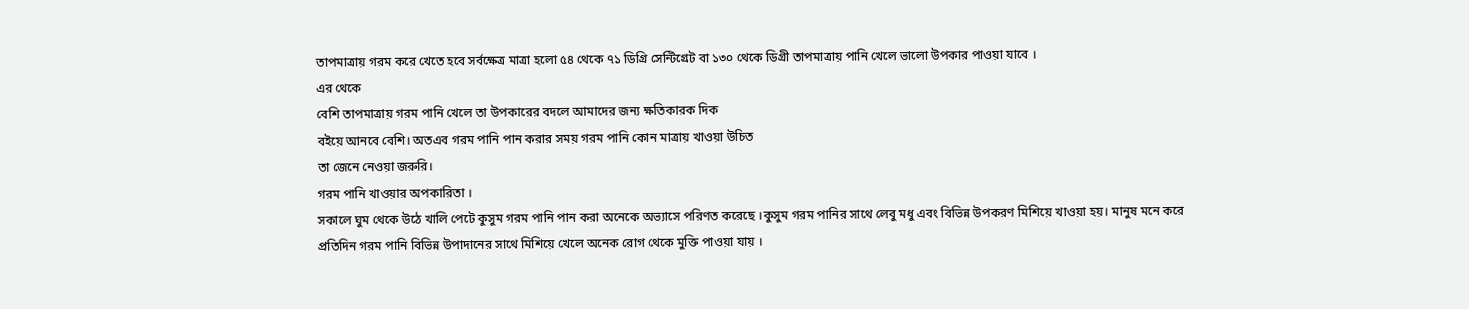তাপমাত্রায় গরম করে খেতে হবে সর্বক্ষেত্র মাত্রা হলো ৫৪ থেকে ৭১ ডিগ্রি সেন্টিগ্রেট বা ১৩০ থেকে ডিগ্রী তাপমাত্রায় পানি খেলে ভালো উপকার পাওয়া যাবে ।
এর থেকে
বেশি তাপমাত্রায় গরম পানি খেলে তা উপকারের বদলে আমাদের জন্য ক্ষতিকারক দিক
বইয়ে আনবে বেশি। অতএব গরম পানি পান করার সময় গরম পানি কোন মাত্রায় খাওয়া উচিত
তা জেনে নেওয়া জরুরি।
গরম পানি খাওয়ার অপকারিতা ।
সকালে ঘুম থেকে উঠে খালি পেটে কুসুম গরম পানি পান করা অনেকে অভ্যাসে পরিণত করেছে ।কুসুম গরম পানির সাথে লেবু মধু এবং বিভিন্ন উপকরণ মিশিয়ে খাওয়া হয়। মানুষ মনে করে প্রতিদিন গরম পানি বিভিন্ন উপাদানের সাথে মিশিয়ে খেলে অনেক রোগ থেকে মুক্তি পাওয়া যায় ।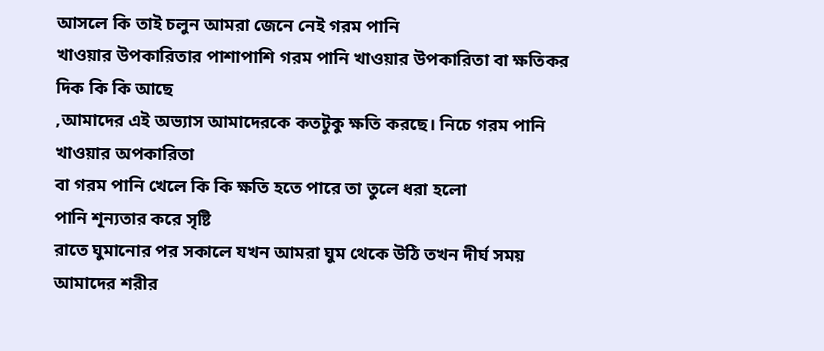আসলে কি তাই চলুন আমরা জেনে নেই গরম পানি
খাওয়ার উপকারিতার পাশাপাশি গরম পানি খাওয়ার উপকারিতা বা ক্ষতিকর দিক কি কি আছে
,আমাদের এই অভ্যাস আমাদেরকে কতটুকু ক্ষতি করছে। নিচে গরম পানি খাওয়ার অপকারিতা
বা গরম পানি খেলে কি কি ক্ষতি হতে পারে তা তুলে ধরা হলো
পানি শূন্যতার করে সৃষ্টি
রাতে ঘুমানোর পর সকালে যখন আমরা ঘুম থেকে উঠি তখন দীর্ঘ সময় আমাদের শরীর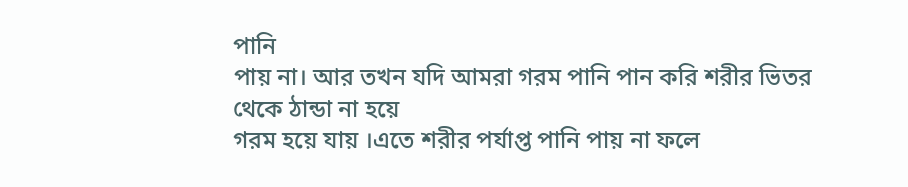পানি
পায় না। আর তখন যদি আমরা গরম পানি পান করি শরীর ভিতর থেকে ঠান্ডা না হয়ে
গরম হয়ে যায় ।এতে শরীর পর্যাপ্ত পানি পায় না ফলে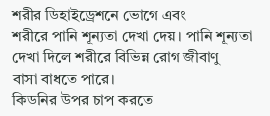শরীর ডিহাইড্রেশনে ভোগে এবং
শরীরে পানি শূন্যতা দেখা দেয়। পানি শূন্যতা দেখা দিলে শরীরে বিভিন্ন রোগ জীবাণু
বাসা বাধতে পারে।
কিডনির উপর চাপ করতে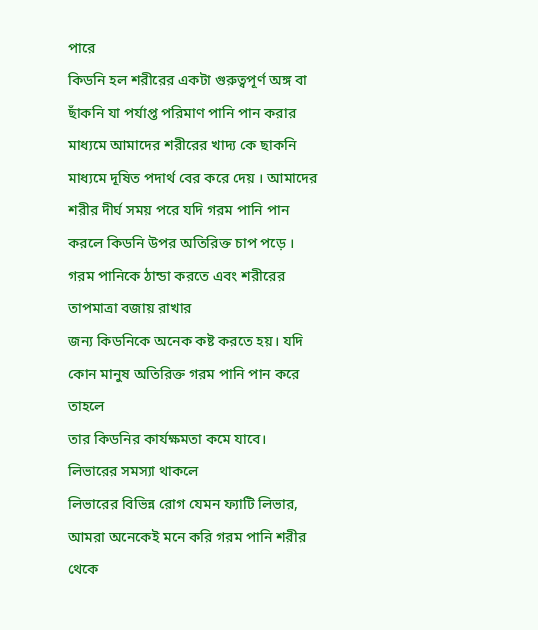পারে
কিডনি হল শরীরের একটা গুরুত্বপূর্ণ অঙ্গ বা ছাঁকনি যা পর্যাপ্ত পরিমাণ পানি পান করার মাধ্যমে আমাদের শরীরের খাদ্য কে ছাকনি মাধ্যমে দূষিত পদার্থ বের করে দেয় । আমাদের শরীর দীর্ঘ সময় পরে যদি গরম পানি পান করলে কিডনি উপর অতিরিক্ত চাপ পড়ে ।
গরম পানিকে ঠান্ডা করতে এবং শরীরের তাপমাত্রা বজায় রাখার
জন্য কিডনিকে অনেক কষ্ট করতে হয়। যদি কোন মানুষ অতিরিক্ত গরম পানি পান করে তাহলে
তার কিডনির কার্যক্ষমতা কমে যাবে।
লিভারের সমস্যা থাকলে
লিভারের বিভিন্ন রোগ যেমন ফ্যাটি লিভার, আমরা অনেকেই মনে করি গরম পানি শরীর থেকে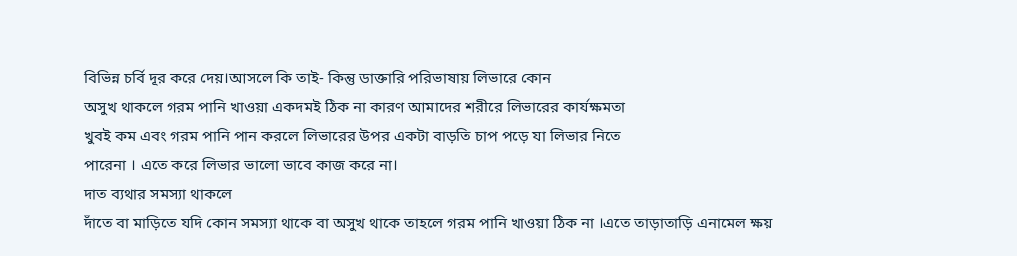বিভিন্ন চর্বি দূর করে দেয়।আসলে কি তাই- কিন্তু ডাক্তারি পরিভাষায় লিভারে কোন
অসুখ থাকলে গরম পানি খাওয়া একদমই ঠিক না কারণ আমাদের শরীরে লিভারের কার্যক্ষমতা
খুবই কম এবং গরম পানি পান করলে লিভারের উপর একটা বাড়তি চাপ পড়ে যা লিভার নিতে
পারেনা । এতে করে লিভার ভালো ভাবে কাজ করে না।
দাত ব্যথার সমস্যা থাকলে
দাঁতে বা মাড়িতে যদি কোন সমস্যা থাকে বা অসুখ থাকে তাহলে গরম পানি খাওয়া ঠিক না ।এতে তাড়াতাড়ি এনামেল ক্ষয়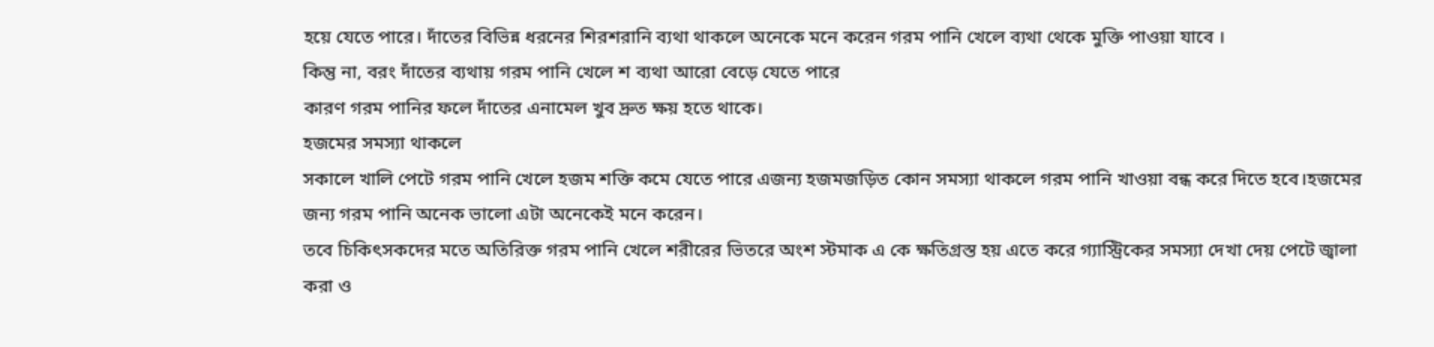হয়ে যেতে পারে। দাঁতের বিভিন্ন ধরনের শিরশরানি ব্যথা থাকলে অনেকে মনে করেন গরম পানি খেলে ব্যথা থেকে মুক্তি পাওয়া যাবে ।
কিন্তু না, বরং দাঁতের ব্যথায় গরম পানি খেলে শ ব্যথা আরো বেড়ে যেতে পারে
কারণ গরম পানির ফলে দাঁতের এনামেল খুব দ্রুত ক্ষয় হতে থাকে।
হজমের সমস্যা থাকলে
সকালে খালি পেটে গরম পানি খেলে হজম শক্তি কমে যেতে পারে এজন্য হজমজড়িত কোন সমস্যা থাকলে গরম পানি খাওয়া বন্ধ করে দিতে হবে।হজমের জন্য গরম পানি অনেক ভালো এটা অনেকেই মনে করেন।
তবে চিকিৎসকদের মতে অতিরিক্ত গরম পানি খেলে শরীরের ভিতরে অংশ স্টমাক এ কে ক্ষতিগ্রস্ত হয় এতে করে গ্যাস্ট্রিকের সমস্যা দেখা দেয় পেটে জ্বালা করা ও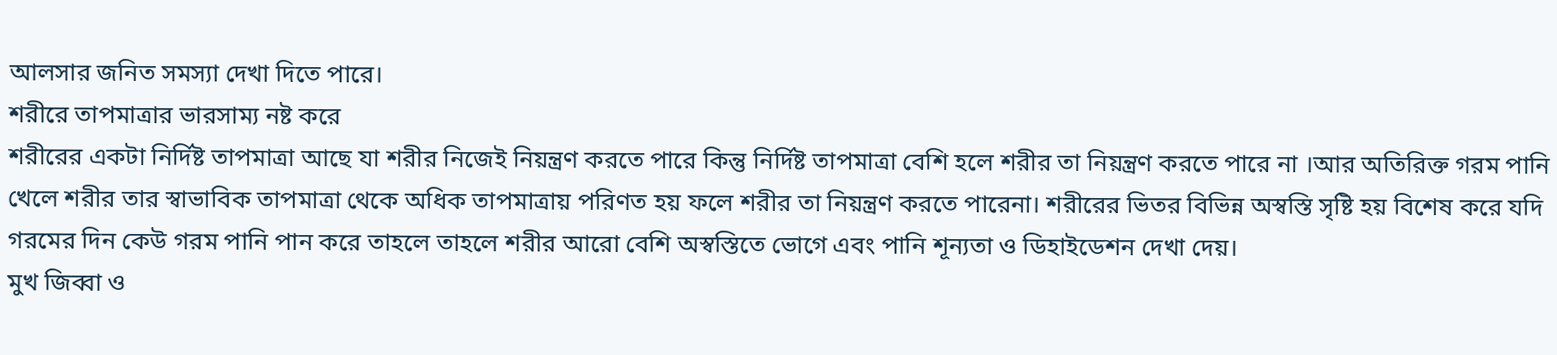আলসার জনিত সমস্যা দেখা দিতে পারে।
শরীরে তাপমাত্রার ভারসাম্য নষ্ট করে
শরীরের একটা নির্দিষ্ট তাপমাত্রা আছে যা শরীর নিজেই নিয়ন্ত্রণ করতে পারে কিন্তু নির্দিষ্ট তাপমাত্রা বেশি হলে শরীর তা নিয়ন্ত্রণ করতে পারে না ।আর অতিরিক্ত গরম পানি খেলে শরীর তার স্বাভাবিক তাপমাত্রা থেকে অধিক তাপমাত্রায় পরিণত হয় ফলে শরীর তা নিয়ন্ত্রণ করতে পারেনা। শরীরের ভিতর বিভিন্ন অস্বস্তি সৃষ্টি হয় বিশেষ করে যদি গরমের দিন কেউ গরম পানি পান করে তাহলে তাহলে শরীর আরো বেশি অস্বস্তিতে ভোগে এবং পানি শূন্যতা ও ডিহাইডেশন দেখা দেয়।
মুখ জিব্বা ও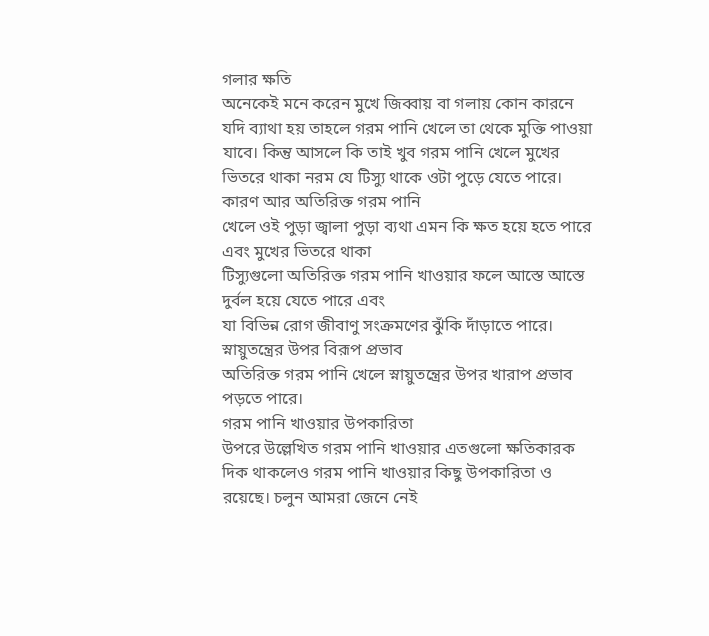গলার ক্ষতি
অনেকেই মনে করেন মুখে জিব্বায় বা গলায় কোন কারনে যদি ব্যাথা হয় তাহলে গরম পানি খেলে তা থেকে মুক্তি পাওয়া যাবে। কিন্তু আসলে কি তাই খুব গরম পানি খেলে মুখের ভিতরে থাকা নরম যে টিস্যু থাকে ওটা পুড়ে যেতে পারে।
কারণ আর অতিরিক্ত গরম পানি
খেলে ওই পুড়া জ্বালা পুড়া ব্যথা এমন কি ক্ষত হয়ে হতে পারে এবং মুখের ভিতরে থাকা
টিস্যুগুলো অতিরিক্ত গরম পানি খাওয়ার ফলে আস্তে আস্তে দুর্বল হয়ে যেতে পারে এবং
যা বিভিন্ন রোগ জীবাণু সংক্রমণের ঝুঁকি দাঁড়াতে পারে।
স্নায়ুতন্ত্রের উপর বিরূপ প্রভাব
অতিরিক্ত গরম পানি খেলে স্নায়ুতন্ত্রের উপর খারাপ প্রভাব পড়তে পারে।
গরম পানি খাওয়ার উপকারিতা
উপরে উল্লেখিত গরম পানি খাওয়ার এতগুলো ক্ষতিকারক দিক থাকলেও গরম পানি খাওয়ার কিছু উপকারিতা ও রয়েছে। চলুন আমরা জেনে নেই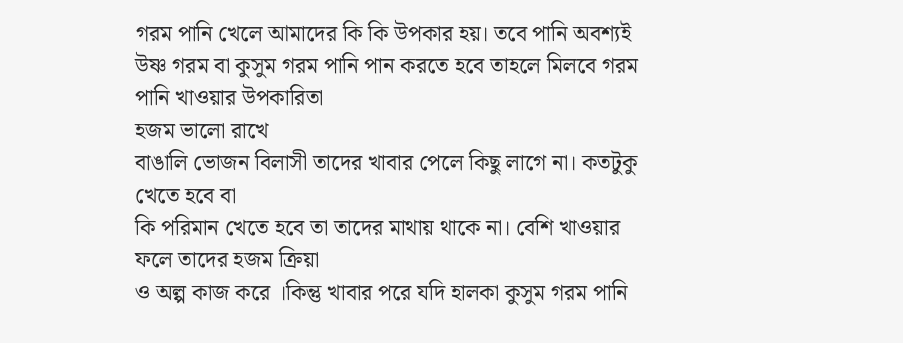গরম পানি খেলে আমাদের কি কি উপকার হয়। তবে পানি অবশ্যই উষ্ণ গরম বা কুসুম গরম পানি পান করতে হবে তাহলে মিলবে গরম পানি খাওয়ার উপকারিতা
হজম ভালো রাখে
বাঙালি ভোজন বিলাসী তাদের খাবার পেলে কিছু লাগে না। কতটুকু খেতে হবে বা
কি পরিমান খেতে হবে তা তাদের মাথায় থাকে না। বেশি খাওয়ার ফলে তাদের হজম ক্রিয়া
ও অল্প কাজ করে ।কিন্তু খাবার পরে যদি হালকা কুসুম গরম পানি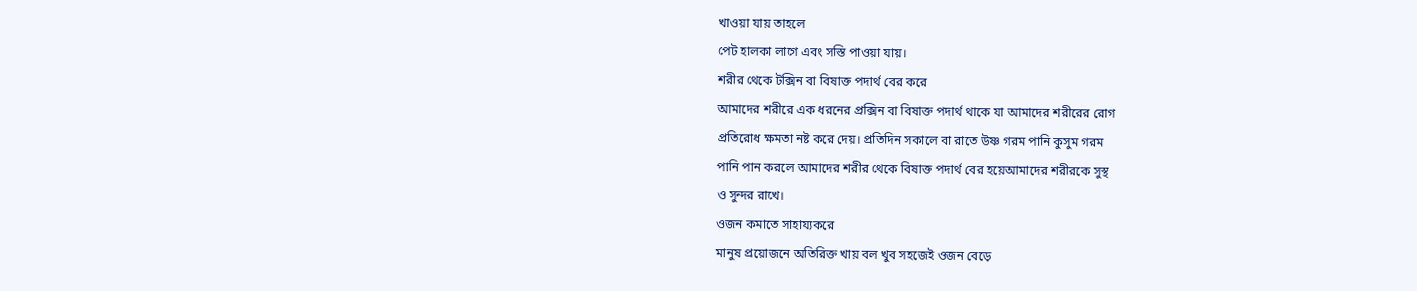খাওয়া যায় তাহলে
পেট হালকা লাগে এবং সস্তি পাওয়া যায়।
শরীর থেকে টক্সিন বা বিষাক্ত পদার্থ বের করে
আমাদের শরীরে এক ধরনের প্রক্সিন বা বিষাক্ত পদার্থ থাকে যা আমাদের শরীরের রোগ
প্রতিরোধ ক্ষমতা নষ্ট করে দেয়। প্রতিদিন সকালে বা রাতে উষ্ণ গরম পানি কুসুম গরম
পানি পান করলে আমাদের শরীর থেকে বিষাক্ত পদার্থ বের হয়েআমাদের শরীরকে সুস্থ
ও সুন্দর রাখে।
ওজন কমাতে সাহায্যকরে
মানুষ প্রয়োজনে অতিরিক্ত খায় বল খুব সহজেই ওজন বেড়ে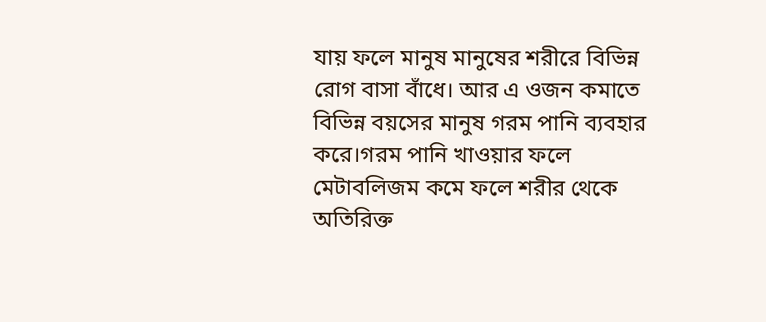যায় ফলে মানুষ মানুষের শরীরে বিভিন্ন রোগ বাসা বাঁধে। আর এ ওজন কমাতে বিভিন্ন বয়সের মানুষ গরম পানি ব্যবহার করে।গরম পানি খাওয়ার ফলে মেটাবলিজম কমে ফলে শরীর থেকে অতিরিক্ত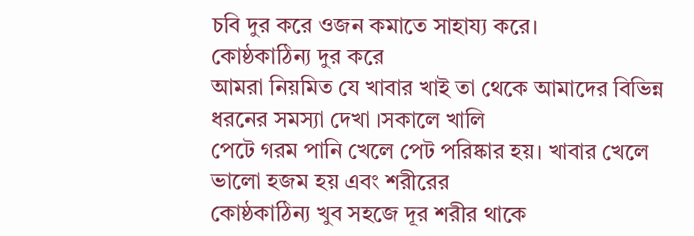চবি দুর করে ওজন কমাতে সাহায্য করে।
কোষ্ঠকাঠিন্য দুর করে
আমরা নিয়মিত যে খাবার খাই তা থেকে আমাদের বিভিন্ন ধরনের সমস্যা দেখা ।সকালে খালি
পেটে গরম পানি খেলে পেট পরিষ্কার হয়। খাবার খেলে ভালো হজম হয় এবং শরীরের
কোষ্ঠকাঠিন্য খুব সহজে দূর শরীর থাকে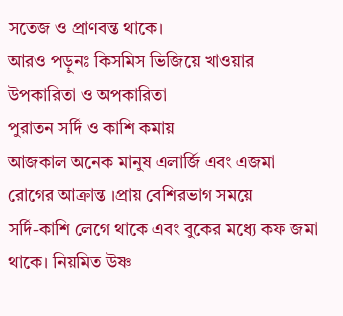সতেজ ও প্রাণবন্ত থাকে।
আরও পড়ুনঃ কিসমিস ভিজিয়ে খাওয়ার উপকারিতা ও অপকারিতা
পুরাতন সর্দি ও কাশি কমায়
আজকাল অনেক মানুষ এলার্জি এবং এজমা রোগের আক্রান্ত ।প্রায় বেশিরভাগ সময়ে
সর্দি-কাশি লেগে থাকে এবং বুকের মধ্যে কফ জমা থাকে। নিয়মিত উষ্ণ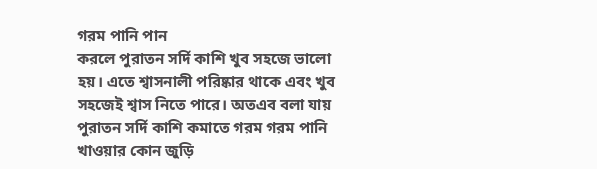গরম পানি পান
করলে পুরাতন সর্দি কাশি খুব সহজে ভালো হয়। এতে শ্বাসনালী পরিষ্কার থাকে এবং খুব
সহজেই শ্বাস নিতে পারে। অতএব বলা যায় পুরাতন সর্দি কাশি কমাতে গরম গরম পানি
খাওয়ার কোন জুড়ি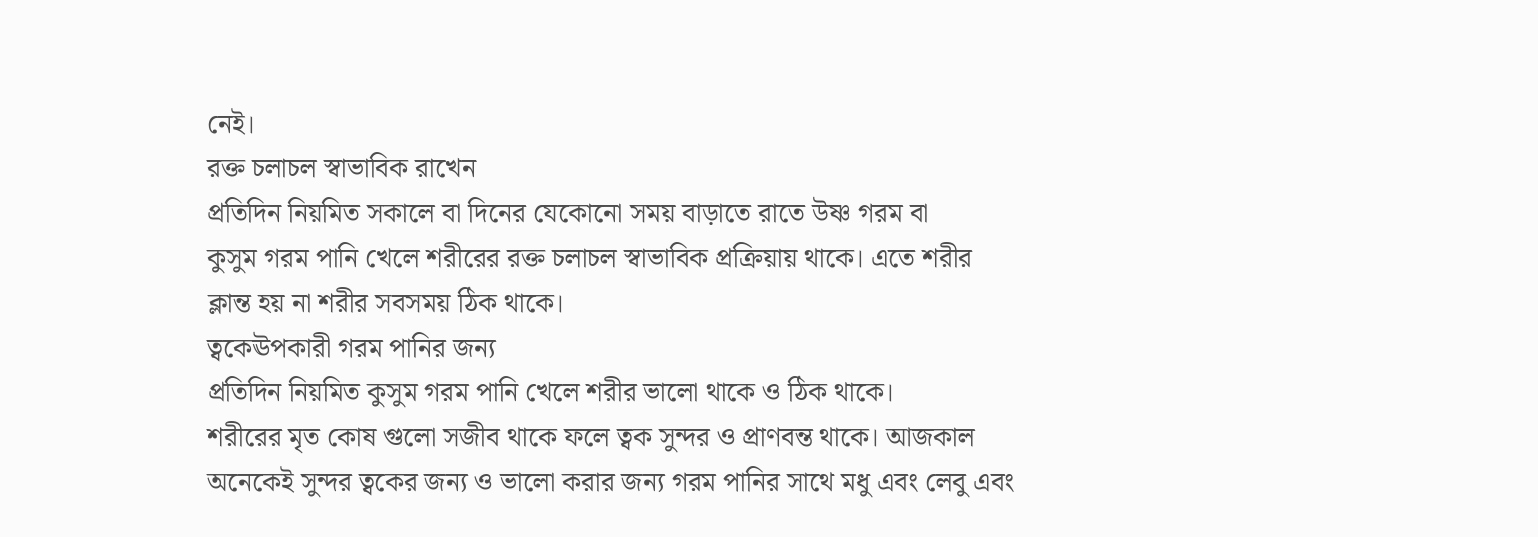নেই।
রক্ত চলাচল স্বাভাবিক রাখেন
প্রতিদিন নিয়মিত সকালে বা দিনের যেকোনো সময় বাড়াতে রাতে উষ্ণ গরম বা
কুসুম গরম পানি খেলে শরীরের রক্ত চলাচল স্বাভাবিক প্রক্রিয়ায় থাকে। এতে শরীর
ক্লান্ত হয় না শরীর সবসময় ঠিক থাকে।
ত্বকেঊপকারী গরম পানির জন্য
প্রতিদিন নিয়মিত কুসুম গরম পানি খেলে শরীর ভালো থাকে ও ঠিক থাকে।
শরীরের মৃত কোষ গুলো সজীব থাকে ফলে ত্বক সুন্দর ও প্রাণবন্ত থাকে। আজকাল
অনেকেই সুন্দর ত্বকের জন্য ও ভালো করার জন্য গরম পানির সাথে মধু এবং লেবু এবং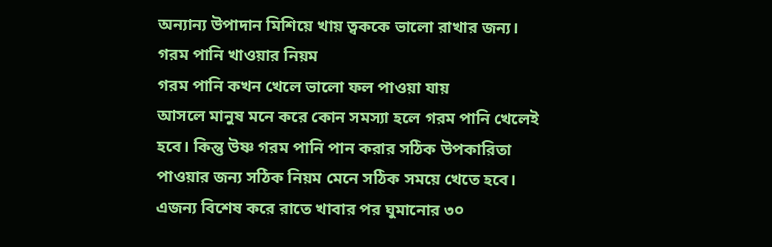অন্যান্য উপাদান মিশিয়ে খায় ত্বককে ভালো রাখার জন্য।
গরম পানি খাওয়ার নিয়ম
গরম পানি কখন খেলে ভালো ফল পাওয়া যায়
আসলে মানুষ মনে করে কোন সমস্যা হলে গরম পানি খেলেই হবে। কিন্তু উষ্ণ গরম পানি পান করার সঠিক উপকারিতা পাওয়ার জন্য সঠিক নিয়ম মেনে সঠিক সময়ে খেতে হবে। এজন্য বিশেষ করে রাতে খাবার পর ঘুমানোর ৩০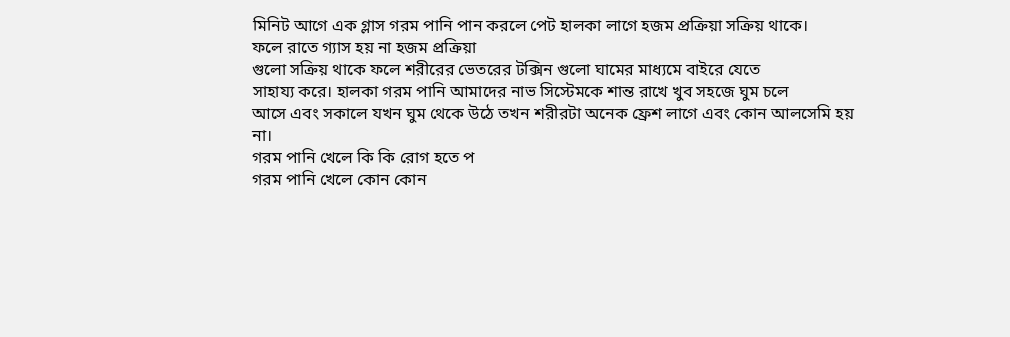মিনিট আগে এক গ্লাস গরম পানি পান করলে পেট হালকা লাগে হজম প্রক্রিয়া সক্রিয় থাকে।
ফলে রাতে গ্যাস হয় না হজম প্রক্রিয়া
গুলো সক্রিয় থাকে ফলে শরীরের ভেতরের টক্সিন গুলো ঘামের মাধ্যমে বাইরে যেতে
সাহায্য করে। হালকা গরম পানি আমাদের নাভ সিস্টেমকে শান্ত রাখে খুব সহজে ঘুম চলে
আসে এবং সকালে যখন ঘুম থেকে উঠে তখন শরীরটা অনেক ফ্রেশ লাগে এবং কোন আলসেমি হয়
না।
গরম পানি খেলে কি কি রোগ হতে প
গরম পানি খেলে কোন কোন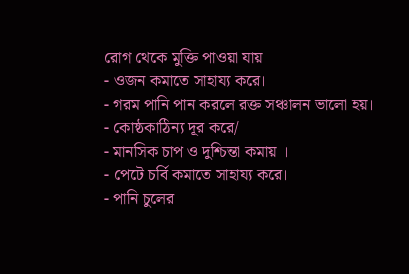রোগ থেকে মুক্তি পাওয়া যায়
- ওজন কমাতে সাহায্য করে।
- গরম পানি পান করলে রক্ত সঞ্চালন ভালো হয়।
- কোষ্ঠকাঠিন্য দূর করে/
- মানসিক চাপ ও দুশ্চিন্তা কমায় ।
- পেটে চর্বি কমাতে সাহায্য করে।
- পানি চুলের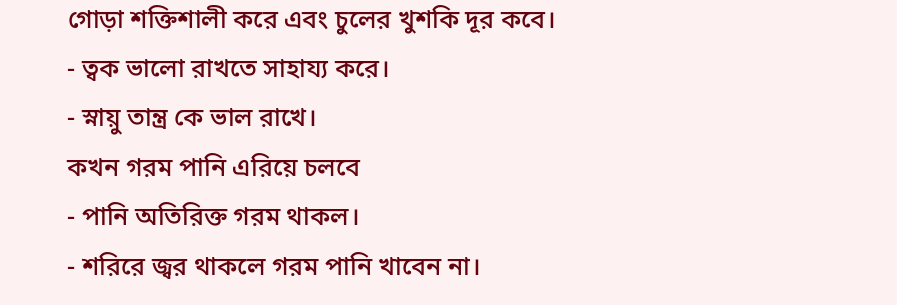গোড়া শক্তিশালী করে এবং চুলের খুশকি দূর কবে।
- ত্বক ভালো রাখতে সাহায্য করে।
- স্নায়ু তান্ত্র কে ভাল রাখে।
কখন গরম পানি এরিয়ে চলবে
- পানি অতিরিক্ত গরম থাকল।
- শরিরে জ্বর থাকলে গরম পানি খাবেন না।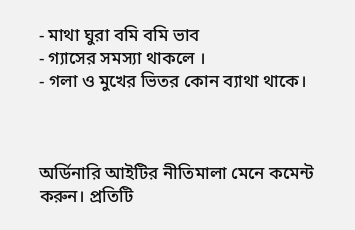- মাথা ঘুরা বমি বমি ভাব
- গ্যাসের সমস্যা থাকলে ।
- গলা ও মুখের ভিতর কোন ব্যাথা থাকে।



অর্ডিনারি আইটির নীতিমালা মেনে কমেন্ট করুন। প্রতিটি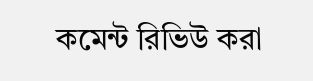কমেন্ট রিভিউ করা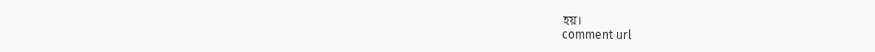হয়।
comment url